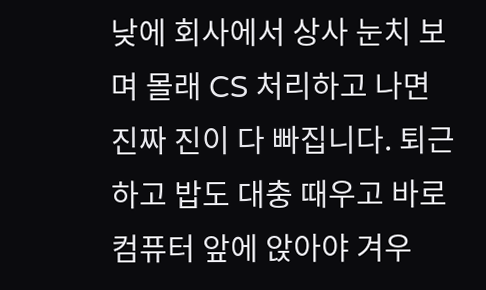낮에 회사에서 상사 눈치 보며 몰래 CS 처리하고 나면 진짜 진이 다 빠집니다. 퇴근하고 밥도 대충 때우고 바로 컴퓨터 앞에 앉아야 겨우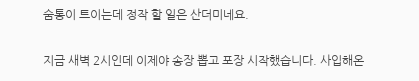숨통이 트이는데 정작 할 일은 산더미네요.

지금 새벽 2시인데 이제야 송장 뽑고 포장 시작했습니다. 사입해온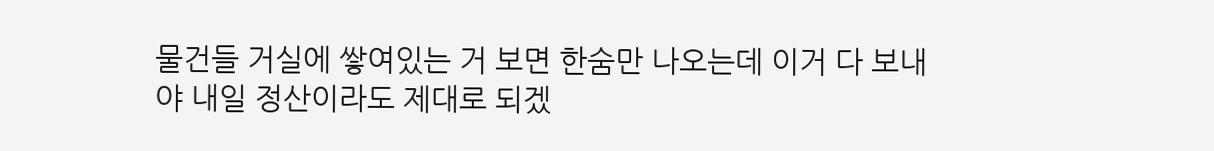물건들 거실에 쌓여있는 거 보면 한숨만 나오는데 이거 다 보내야 내일 정산이라도 제대로 되겠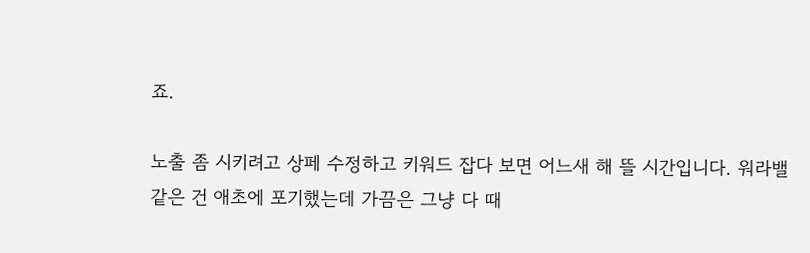죠.

노출 좀 시키려고 상페 수정하고 키워드 잡다 보면 어느새 해 뜰 시간입니다. 워라밸 같은 건 애초에 포기했는데 가끔은 그냥 다 때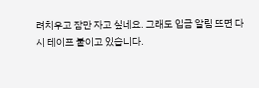려치우고 잠만 자고 싶네요. 그래도 입금 알림 뜨면 다시 테이프 붙이고 있습니다.